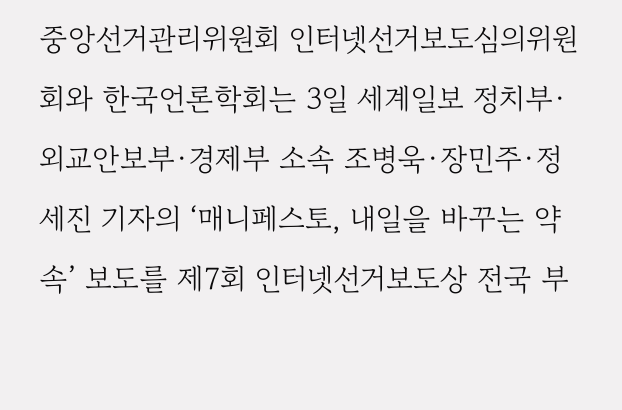중앙선거관리위원회 인터넷선거보도심의위원회와 한국언론학회는 3일 세계일보 정치부·외교안보부·경제부 소속 조병욱·장민주·정세진 기자의 ‘매니페스토, 내일을 바꾸는 약속’ 보도를 제7회 인터넷선거보도상 전국 부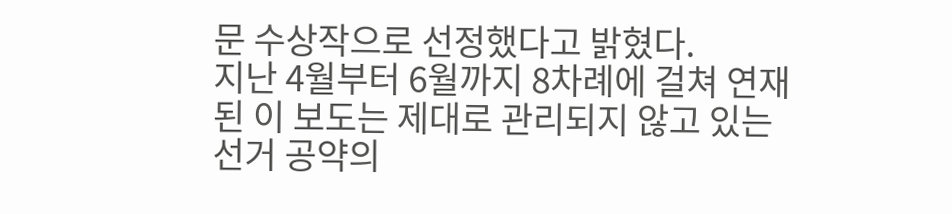문 수상작으로 선정했다고 밝혔다.
지난 4월부터 6월까지 8차례에 걸쳐 연재된 이 보도는 제대로 관리되지 않고 있는 선거 공약의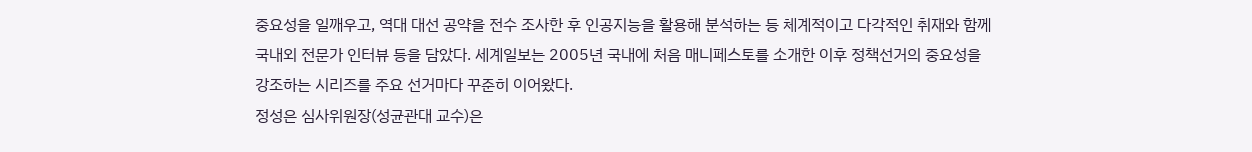중요성을 일깨우고, 역대 대선 공약을 전수 조사한 후 인공지능을 활용해 분석하는 등 체계적이고 다각적인 취재와 함께 국내외 전문가 인터뷰 등을 담았다. 세계일보는 2005년 국내에 처음 매니페스토를 소개한 이후 정책선거의 중요성을 강조하는 시리즈를 주요 선거마다 꾸준히 이어왔다.
정성은 심사위원장(성균관대 교수)은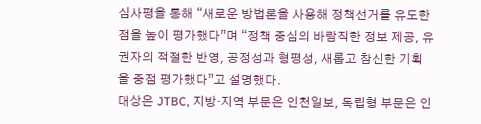심사평을 통해 “새로운 방법론을 사용해 정책선거를 유도한 점을 높이 평가했다”며 “정책 중심의 바람직한 정보 제공, 유권자의 적절한 반영, 공정성과 형평성, 새롭고 참신한 기획을 중점 평가했다”고 설명했다.
대상은 JTBC, 지방·지역 부문은 인천일보, 독립형 부문은 인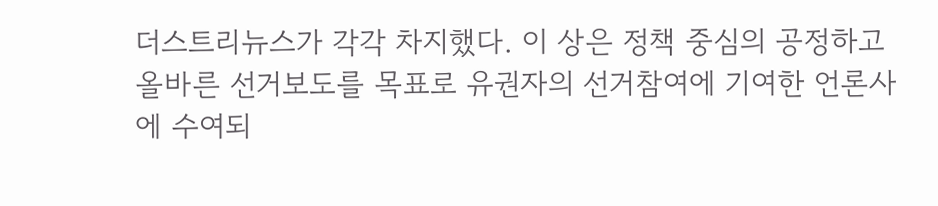더스트리뉴스가 각각 차지했다. 이 상은 정책 중심의 공정하고 올바른 선거보도를 목표로 유권자의 선거참여에 기여한 언론사에 수여되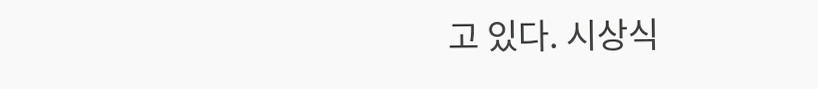고 있다. 시상식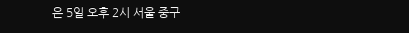은 5일 오후 2시 서울 중구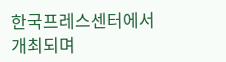한국프레스센터에서 개최되며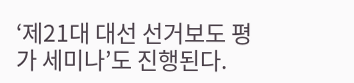‘제21대 대선 선거보도 평가 세미나’도 진행된다.